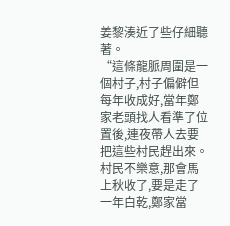姜黎湊近了些仔細聽著。
“這條龍脈周圍是一個村子,村子偏僻但每年收成好,當年鄭家老頭找人看準了位置後,連夜帶人去要把這些村民趕出來。
村民不樂意,那會馬上秋收了,要是走了一年白乾,鄭家當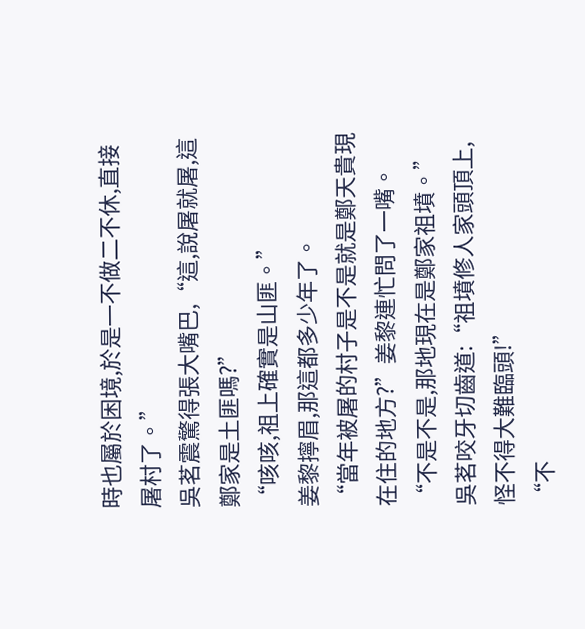時也屬於困境,於是一不做二不休,直接屠村了。”
吳茗震驚得張大嘴巴,“這,說屠就屠,這鄭家是土匪嗎?”
“咳咳,祖上確實是山匪。”
姜黎擰眉,那這都多少年了。
“當年被屠的村子是不是就是鄭天貴現在住的地方?”姜黎連忙問了一嘴。
“不是不是,那地現在是鄭家祖墳。”
吳茗咬牙切齒道:“祖墳修人家頭頂上,怪不得大難臨頭!”
“不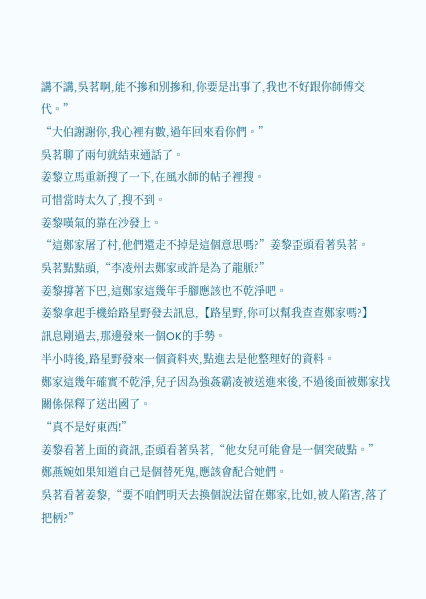講不講,吳茗啊,能不摻和別摻和,你要是出事了,我也不好跟你師傅交代。”
“大伯謝謝你,我心裡有數,過年回來看你們。”
吳茗聊了兩句就結束通話了。
姜黎立馬重新搜了一下,在風水師的帖子裡搜。
可惜當時太久了,搜不到。
姜黎嘆氣的靠在沙發上。
“這鄭家屠了村,他們還走不掉是這個意思嗎?”姜黎歪頭看著吳茗。
吳茗點點頭,“李凌州去鄭家或許是為了龍脈?”
姜黎撐著下巴,這鄭家這幾年手腳應該也不乾淨吧。
姜黎拿起手機給路星野發去訊息,【路星野,你可以幫我查查鄭家嗎?】
訊息剛過去,那邊發來一個OK的手勢。
半小時後,路星野發來一個資料夾,點進去是他整理好的資料。
鄭家這幾年確實不乾淨,兒子因為強姦霸凌被送進來後,不過後面被鄭家找關係保釋了送出國了。
“真不是好東西!”
姜黎看著上面的資訊,歪頭看著吳茗,“他女兒可能會是一個突破點。”
鄭燕婉如果知道自己是個替死鬼,應該會配合她們。
吳茗看著姜黎,“要不咱們明天去換個說法留在鄭家,比如,被人陷害,落了把柄?”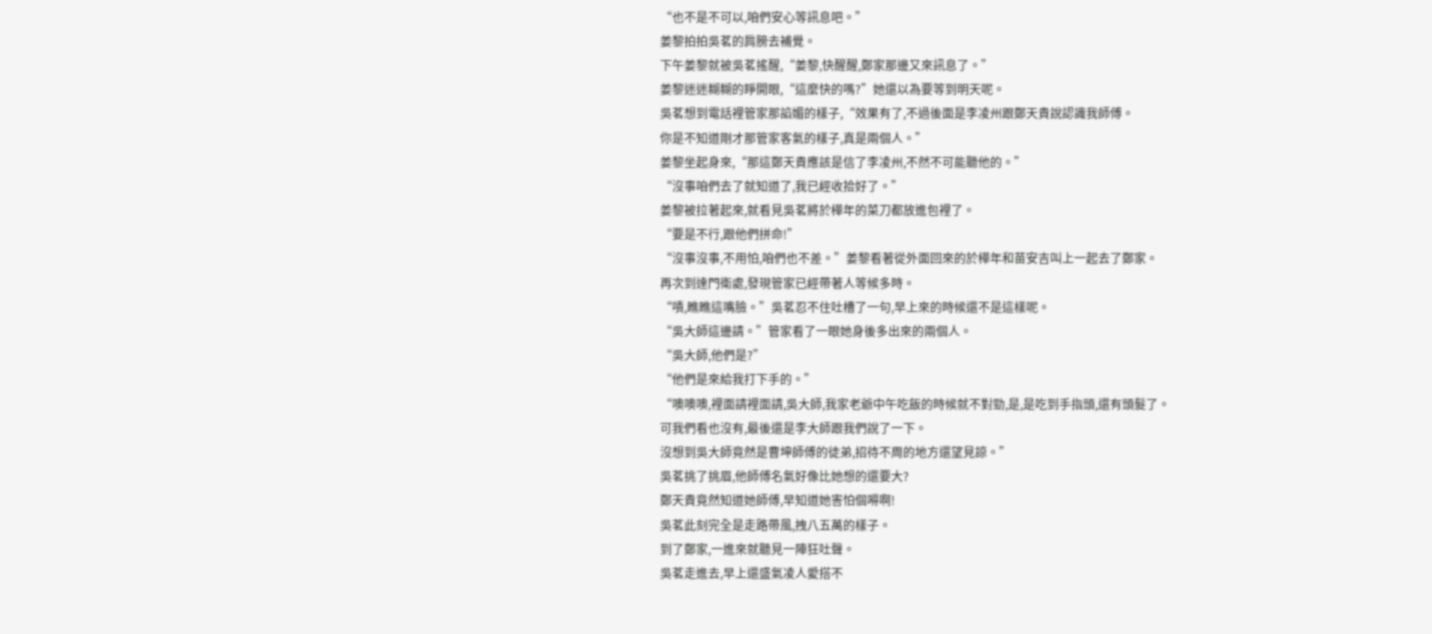“也不是不可以,咱們安心等訊息吧。”
姜黎拍拍吳茗的肩膀去補覺。
下午姜黎就被吳茗搖醒,“姜黎,快醒醒,鄭家那邊又來訊息了。”
姜黎迷迷糊糊的睜開眼,“這麼快的嗎?”她還以為要等到明天呢。
吳茗想到電話裡管家那諂媚的樣子,“效果有了,不過後面是李凌州跟鄭天貴說認識我師傅。
你是不知道剛才那管家客氣的樣子,真是兩個人。”
姜黎坐起身來,“那這鄭天貴應該是信了李凌州,不然不可能聽他的。”
“沒事咱們去了就知道了,我已經收拾好了。”
姜黎被拉著起來,就看見吳茗將於樺年的菜刀都放進包裡了。
“要是不行,跟他們拼命!”
“沒事沒事,不用怕,咱們也不差。”姜黎看著從外面回來的於樺年和苗安吉叫上一起去了鄭家。
再次到達門衛處,發現管家已經帶著人等候多時。
“嘖,瞧瞧這嘴臉。”吳茗忍不住吐槽了一句,早上來的時候還不是這樣呢。
“吳大師這邊請。”管家看了一眼她身後多出來的兩個人。
“吳大師,他們是?”
“他們是來給我打下手的。”
“噢噢噢,裡面請裡面請,吳大師,我家老爺中午吃飯的時候就不對勁,是,是吃到手指頭,還有頭髮了。
可我們看也沒有,最後還是李大師跟我們說了一下。
沒想到吳大師竟然是曹坤師傅的徒弟,招待不周的地方還望見諒。”
吳茗挑了挑眉,他師傅名氣好像比她想的還要大?
鄭天貴竟然知道她師傅,早知道她害怕個嘚啊!
吳茗此刻完全是走路帶風,拽八五萬的樣子。
到了鄭家,一進來就聽見一陣狂吐聲。
吳茗走進去,早上還盛氣凌人愛搭不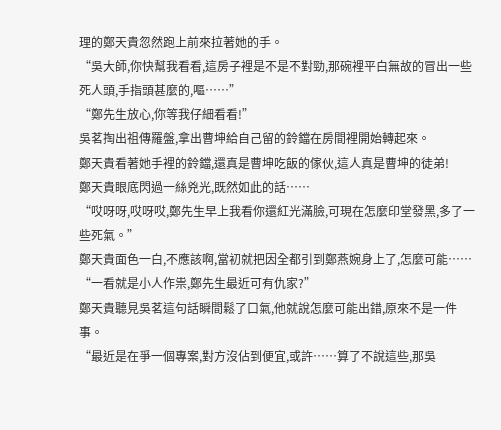理的鄭天貴忽然跑上前來拉著她的手。
“吳大師,你快幫我看看,這房子裡是不是不對勁,那碗裡平白無故的冒出一些死人頭,手指頭甚麼的,嘔……”
“鄭先生放心,你等我仔細看看!”
吳茗掏出祖傳羅盤,拿出曹坤給自己留的鈴鐺在房間裡開始轉起來。
鄭天貴看著她手裡的鈴鐺,還真是曹坤吃飯的傢伙,這人真是曹坤的徒弟!
鄭天貴眼底閃過一絲兇光,既然如此的話……
“哎呀呀,哎呀哎,鄭先生早上我看你還紅光滿臉,可現在怎麼印堂發黑,多了一些死氣。”
鄭天貴面色一白,不應該啊,當初就把因全都引到鄭燕婉身上了,怎麼可能……
“一看就是小人作祟,鄭先生最近可有仇家?”
鄭天貴聽見吳茗這句話瞬間鬆了口氣,他就說怎麼可能出錯,原來不是一件事。
“最近是在爭一個專案,對方沒佔到便宜,或許……算了不說這些,那吳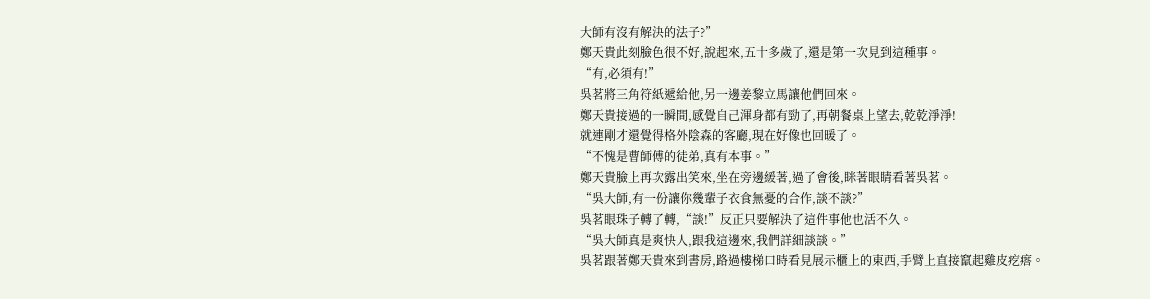大師有沒有解決的法子?”
鄭天貴此刻臉色很不好,說起來,五十多歲了,還是第一次見到這種事。
“有,必須有!”
吳茗將三角符紙遞給他,另一邊姜黎立馬讓他們回來。
鄭天貴接過的一瞬間,感覺自己渾身都有勁了,再朝餐桌上望去,乾乾淨淨!
就連剛才還覺得格外陰森的客廳,現在好像也回暖了。
“不愧是曹師傅的徒弟,真有本事。”
鄭天貴臉上再次露出笑來,坐在旁邊緩著,過了會後,眯著眼睛看著吳茗。
“吳大師,有一份讓你幾輩子衣食無憂的合作,談不談?”
吳茗眼珠子轉了轉,“談!”反正只要解決了這件事他也活不久。
“吳大師真是爽快人,跟我這邊來,我們詳細談談。”
吳茗跟著鄭天貴來到書房,路過樓梯口時看見展示櫃上的東西,手臂上直接竄起雞皮疙瘩。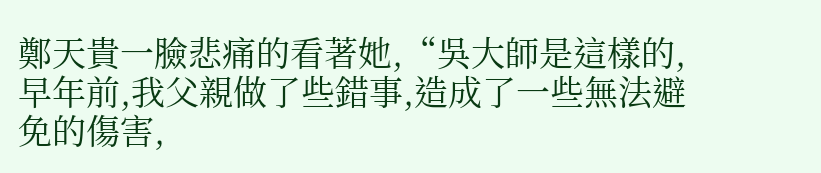鄭天貴一臉悲痛的看著她,“吳大師是這樣的,早年前,我父親做了些錯事,造成了一些無法避免的傷害,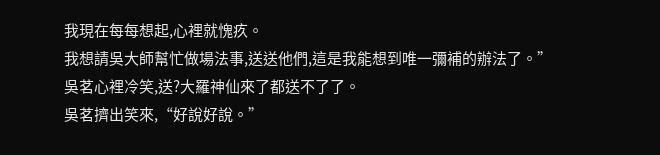我現在每每想起,心裡就愧疚。
我想請吳大師幫忙做場法事,送送他們,這是我能想到唯一彌補的辦法了。”
吳茗心裡冷笑,送?大羅神仙來了都送不了了。
吳茗擠出笑來,“好說好說。”